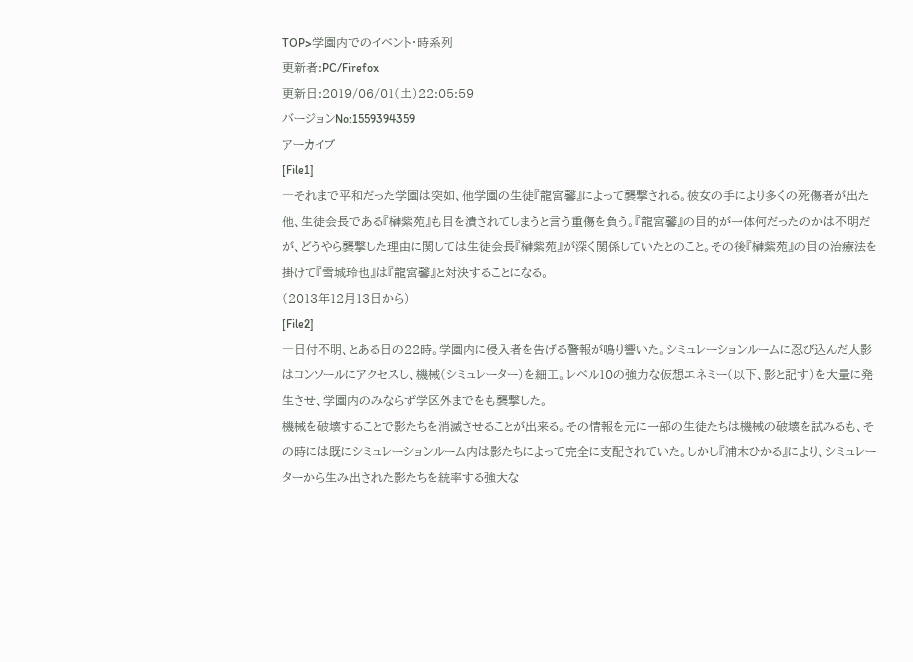TOP>学園内でのイベント・時系列
更新者:PC/Firefox
更新日:2019/06/01(土)22:05:59
バージョンNo:1559394359
アーカイブ
[File1]
―それまで平和だった学園は突如、他学園の生徒『龍宮馨』によって襲撃される。彼女の手により多くの死傷者が出た他、生徒会長である『榊紫苑』も目を潰されてしまうと言う重傷を負う。『龍宮馨』の目的が一体何だったのかは不明だが、どうやら襲撃した理由に関しては生徒会長『榊紫苑』が深く関係していたとのこと。その後『榊紫苑』の目の治療法を掛けて『雪城玲也』は『龍宮馨』と対決することになる。
(2013年12月13日から)
[File2]
―日付不明、とある日の22時。学園内に侵入者を告げる警報が鳴り響いた。シミュレーションルームに忍び込んだ人影はコンソールにアクセスし、機械(シミュレーター)を細工。レベル10の強力な仮想エネミー(以下、影と記す)を大量に発生させ、学園内のみならず学区外までをも襲撃した。
機械を破壊することで影たちを消滅させることが出来る。その情報を元に一部の生徒たちは機械の破壊を試みるも、その時には既にシミュレーションルーム内は影たちによって完全に支配されていた。しかし『浦木ひかる』により、シミュレーターから生み出された影たちを統率する強大な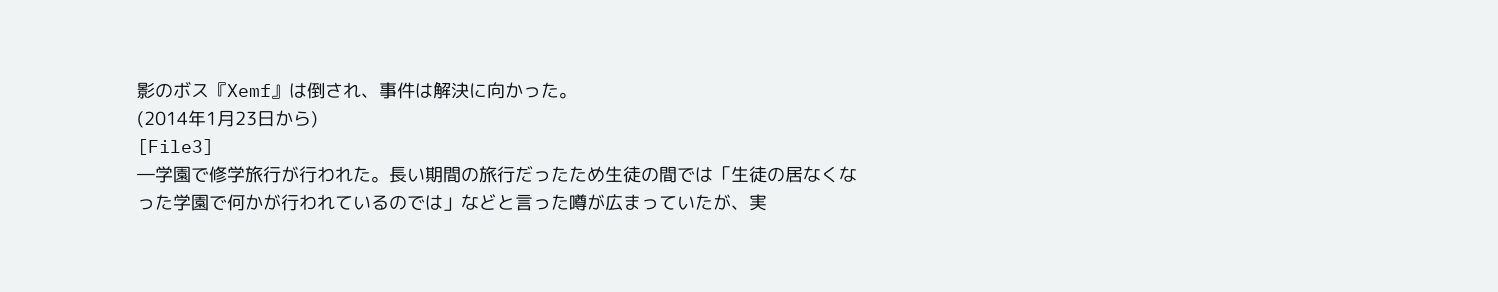影のボス『Xemf』は倒され、事件は解決に向かった。
(2014年1月23日から)
[File3]
―学園で修学旅行が行われた。長い期間の旅行だったため生徒の間では「生徒の居なくなった学園で何かが行われているのでは」などと言った噂が広まっていたが、実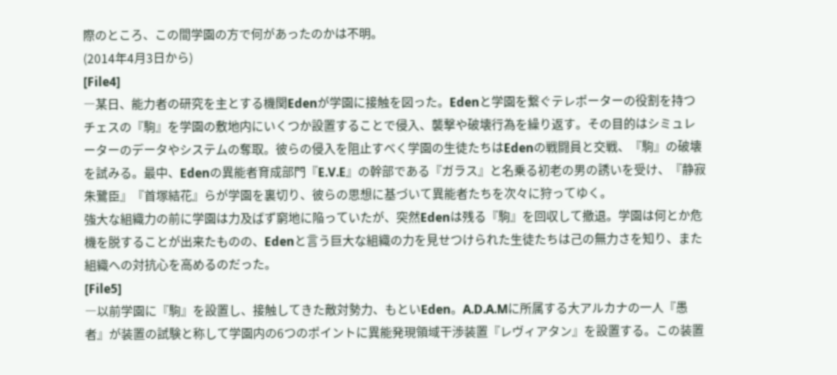際のところ、この間学園の方で何があったのかは不明。
(2014年4月3日から)
[File4]
―某日、能力者の研究を主とする機関Edenが学園に接触を図った。Edenと学園を繋ぐテレポーターの役割を持つチェスの『駒』を学園の敷地内にいくつか設置することで侵入、襲撃や破壊行為を繰り返す。その目的はシミュレーターのデータやシステムの奪取。彼らの侵入を阻止すべく学園の生徒たちはEdenの戦闘員と交戦、『駒』の破壊を試みる。最中、Edenの異能者育成部門『E.V.E』の幹部である『ガラス』と名乗る初老の男の誘いを受け、『静寂朱鷺臣』『首塚結花』らが学園を裏切り、彼らの思想に基づいて異能者たちを次々に狩ってゆく。
強大な組織力の前に学園は力及ばず窮地に陥っていたが、突然Edenは残る『駒』を回収して撤退。学園は何とか危機を脱することが出来たものの、Edenと言う巨大な組織の力を見せつけられた生徒たちは己の無力さを知り、また組織への対抗心を高めるのだった。
[File5]
―以前学園に『駒』を設置し、接触してきた敵対勢力、もといEden。A.D.A.Mに所属する大アルカナの一人『愚者』が装置の試験と称して学園内の6つのポイントに異能発現領域干渉装置『レヴィアタン』を設置する。この装置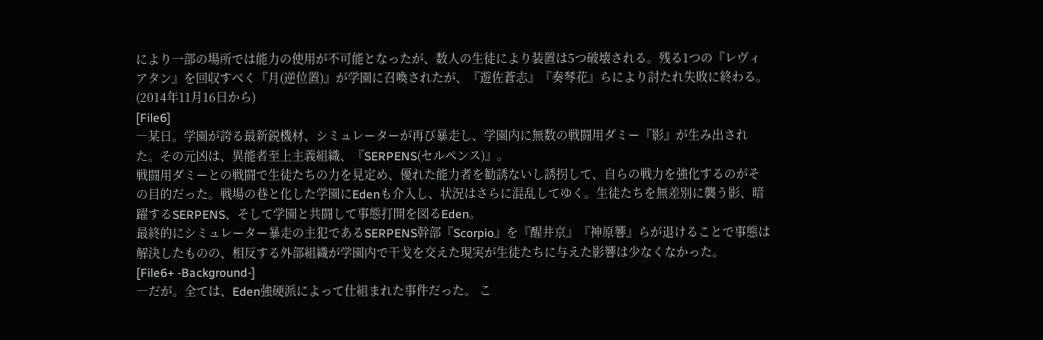により一部の場所では能力の使用が不可能となったが、数人の生徒により装置は5つ破壊される。残る1つの『レヴィアタン』を回収すべく『月(逆位置)』が学園に召喚されたが、『遊佐蒼志』『奏琴花』らにより討たれ失敗に終わる。
(2014年11月16日から)
[File6]
―某日。学園が誇る最新鋭機材、シミュレーターが再び暴走し、学園内に無数の戦闘用ダミー『影』が生み出された。その元凶は、異能者至上主義組織、『SERPENS(セルペンス)』。
戦闘用ダミーとの戦闘で生徒たちの力を見定め、優れた能力者を勧誘ないし誘拐して、自らの戦力を強化するのがその目的だった。戦場の巷と化した学園にEdenも介入し、状況はさらに混乱してゆく。生徒たちを無差別に襲う影、暗躍するSERPENS、そして学園と共闘して事態打開を図るEden。
最終的にシミュレーター暴走の主犯であるSERPENS幹部『Scorpio』を『醒井京』『神原響』らが退けることで事態は解決したものの、相反する外部組織が学園内で干戈を交えた現実が生徒たちに与えた影響は少なくなかった。
[File6+ -Background-]
―だが。全ては、Eden強硬派によって仕組まれた事件だった。 こ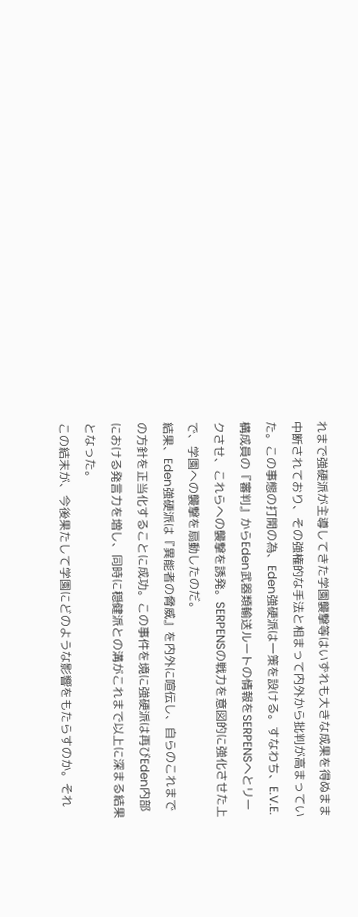れまで強硬派が主導してきた学園襲撃等はいずれも大きな成果を得ぬまま中断されており、その強権的な手法と相まって内外から批判が高まっていた。この事態の打開の為、Eden強硬派は一策を設ける。すなわち、E.V.E.構成員の『審判』からEden武器類輸送ルートの情報をSERPENSへとリークさせ、これらへの襲撃を誘発。SERPENSの戦力を意図的に強化させた上で、学園への襲撃を扇動したのだ。
結果、Eden強硬派は『異能者の脅威』を内外に喧伝し、自らのこれまでの方針を正当化することに成功。この事件を境に強硬派は再びEden内部における発言力を増し、同時に穏健派との溝がこれまで以上に深まる結果となった。
この結末が、今後果たして学園にどのような影響をもたらすのか。それ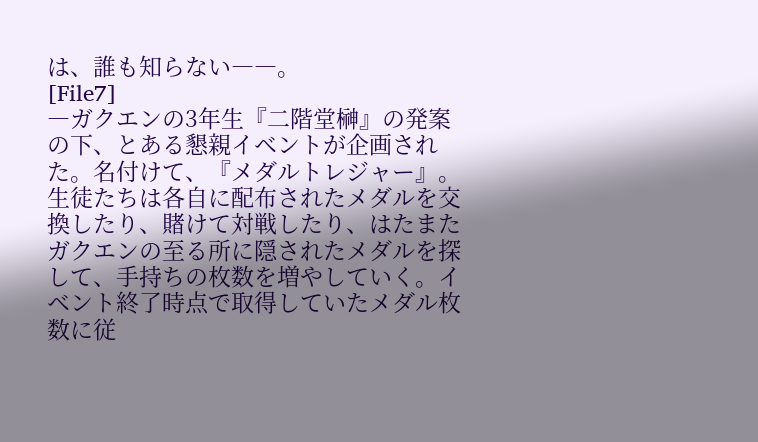は、誰も知らない――。
[File7]
―ガクエンの3年生『二階堂榊』の発案の下、とある懇親イベントが企画された。名付けて、『メダルトレジャー』。生徒たちは各自に配布されたメダルを交換したり、賭けて対戦したり、はたまたガクエンの至る所に隠されたメダルを探して、手持ちの枚数を増やしていく。イベント終了時点で取得していたメダル枚数に従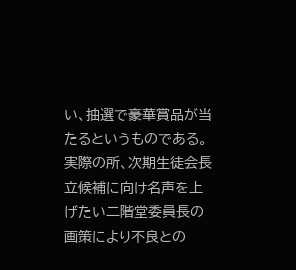い、抽選で豪華賞品が当たるというものである。実際の所、次期生徒会長立候補に向け名声を上げたい二階堂委員長の画策により不良との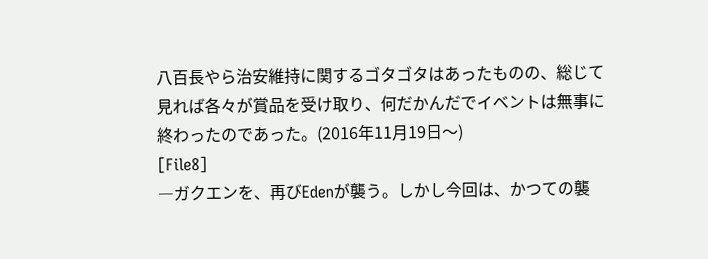八百長やら治安維持に関するゴタゴタはあったものの、総じて見れば各々が賞品を受け取り、何だかんだでイベントは無事に終わったのであった。(2016年11月19日〜)
[File8]
―ガクエンを、再びEdenが襲う。しかし今回は、かつての襲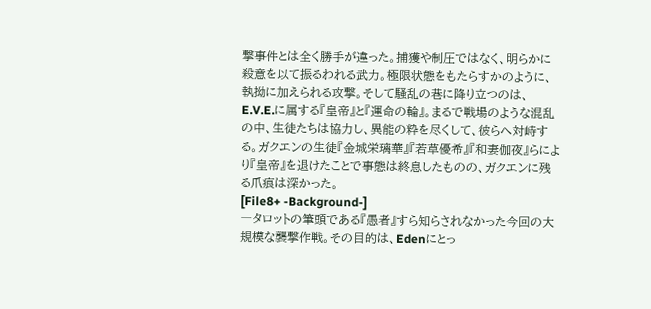撃事件とは全く勝手が違った。捕獲や制圧ではなく、明らかに殺意を以て振るわれる武力。極限状態をもたらすかのように、執拗に加えられる攻撃。そして騒乱の巷に降り立つのは、E.V.E.に属する『皇帝』と『運命の輪』。まるで戦場のような混乱の中、生徒たちは協力し、異能の粋を尽くして、彼らへ対峙する。ガクエンの生徒『金城栄璃華』『若草優希』『和妻伽夜』らにより『皇帝』を退けたことで事態は終息したものの、ガクエンに残る爪痕は深かった。
[File8+ ‐Background‐]
―タロットの筆頭である『愚者』すら知らされなかった今回の大規模な襲撃作戦。その目的は、Edenにとっ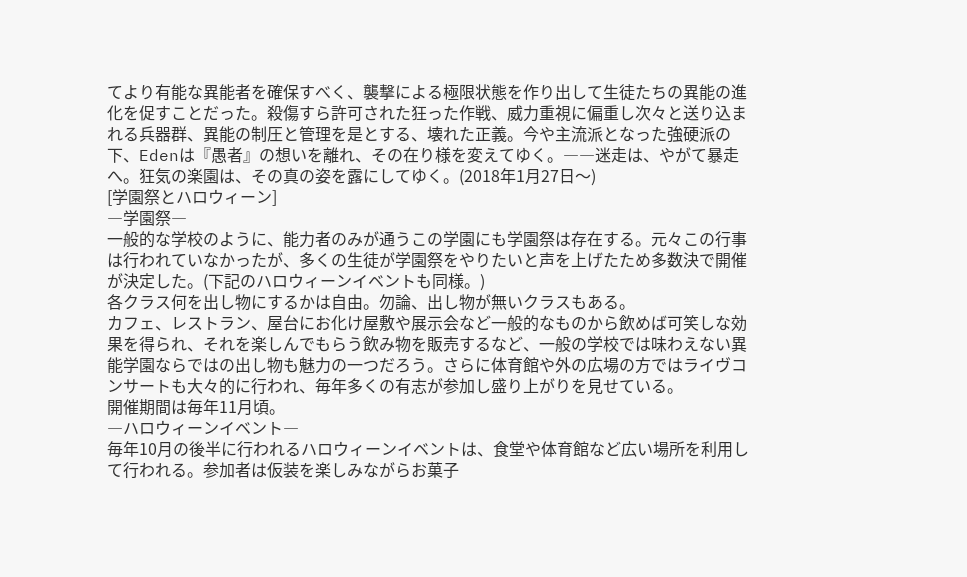てより有能な異能者を確保すべく、襲撃による極限状態を作り出して生徒たちの異能の進化を促すことだった。殺傷すら許可された狂った作戦、威力重視に偏重し次々と送り込まれる兵器群、異能の制圧と管理を是とする、壊れた正義。今や主流派となった強硬派の下、Edenは『愚者』の想いを離れ、その在り様を変えてゆく。――迷走は、やがて暴走へ。狂気の楽園は、その真の姿を露にしてゆく。(2018年1月27日〜)
[学園祭とハロウィーン]
―学園祭―
一般的な学校のように、能力者のみが通うこの学園にも学園祭は存在する。元々この行事は行われていなかったが、多くの生徒が学園祭をやりたいと声を上げたため多数決で開催が決定した。(下記のハロウィーンイベントも同様。)
各クラス何を出し物にするかは自由。勿論、出し物が無いクラスもある。
カフェ、レストラン、屋台にお化け屋敷や展示会など一般的なものから飲めば可笑しな効果を得られ、それを楽しんでもらう飲み物を販売するなど、一般の学校では味わえない異能学園ならではの出し物も魅力の一つだろう。さらに体育館や外の広場の方ではライヴコンサートも大々的に行われ、毎年多くの有志が参加し盛り上がりを見せている。
開催期間は毎年11月頃。
―ハロウィーンイベント―
毎年10月の後半に行われるハロウィーンイベントは、食堂や体育館など広い場所を利用して行われる。参加者は仮装を楽しみながらお菓子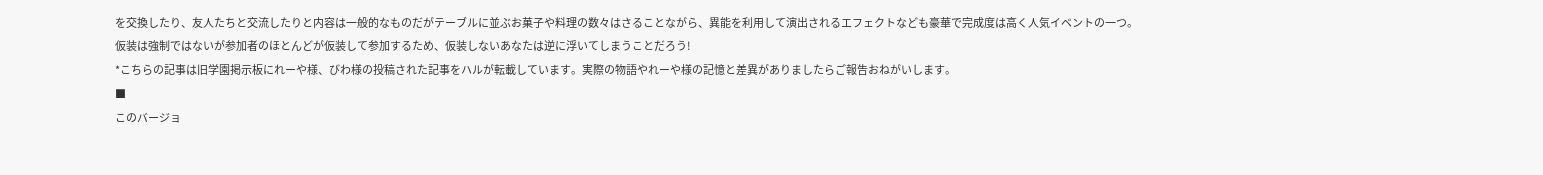を交換したり、友人たちと交流したりと内容は一般的なものだがテーブルに並ぶお菓子や料理の数々はさることながら、異能を利用して演出されるエフェクトなども豪華で完成度は高く人気イベントの一つ。
仮装は強制ではないが参加者のほとんどが仮装して参加するため、仮装しないあなたは逆に浮いてしまうことだろう!
*こちらの記事は旧学園掲示板にれーや様、びわ様の投稿された記事をハルが転載しています。実際の物語やれーや様の記憶と差異がありましたらご報告おねがいします。
■
このバージョ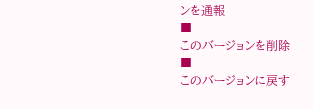ンを通報
■
このバージョンを削除
■
このバージョンに戻す